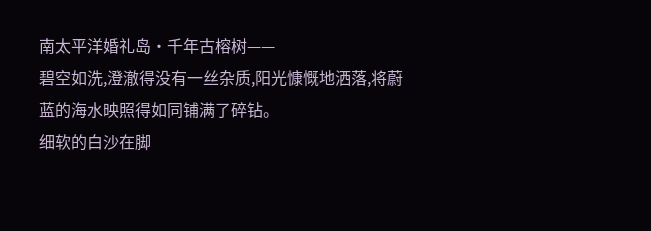南太平洋婚礼岛·千年古榕树——
碧空如洗,澄澈得没有一丝杂质,阳光慷慨地洒落,将蔚蓝的海水映照得如同铺满了碎钻。
细软的白沙在脚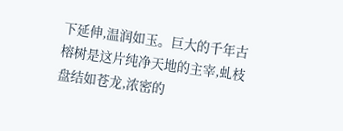下延伸,温润如玉。巨大的千年古榕树是这片纯净天地的主宰,虬枝盘结如苍龙,浓密的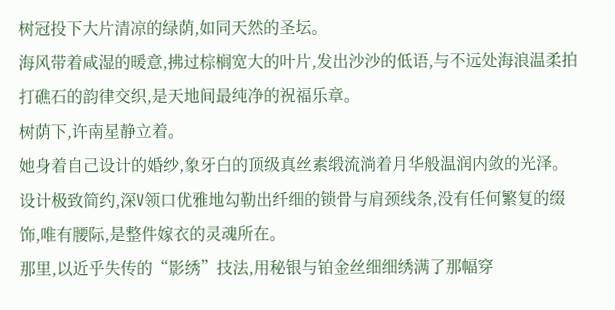树冠投下大片清凉的绿荫,如同天然的圣坛。
海风带着咸湿的暖意,拂过棕榈宽大的叶片,发出沙沙的低语,与不远处海浪温柔拍打礁石的韵律交织,是天地间最纯净的祝福乐章。
树荫下,许南星静立着。
她身着自己设计的婚纱,象牙白的顶级真丝素缎流淌着月华般温润内敛的光泽。
设计极致简约,深V领口优雅地勾勒出纤细的锁骨与肩颈线条,没有任何繁复的缀饰,唯有腰际,是整件嫁衣的灵魂所在。
那里,以近乎失传的“影绣”技法,用秘银与铂金丝细细绣满了那幅穿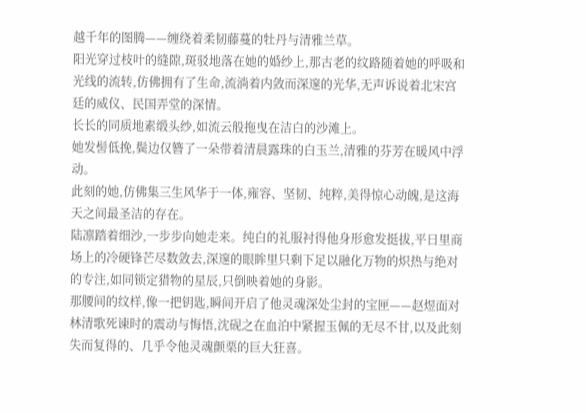越千年的图腾——缠绕着柔韧藤蔓的牡丹与清雅兰草。
阳光穿过枝叶的缝隙,斑驳地落在她的婚纱上,那古老的纹路随着她的呼吸和光线的流转,仿佛拥有了生命,流淌着内敛而深邃的光华,无声诉说着北宋宫廷的威仪、民国弄堂的深情。
长长的同质地素缎头纱,如流云般拖曳在洁白的沙滩上。
她发髻低挽,鬓边仅簪了一朵带着清晨露珠的白玉兰,清雅的芬芳在暖风中浮动。
此刻的她,仿佛集三生风华于一体,雍容、坚韧、纯粹,美得惊心动魄,是这海天之间最圣洁的存在。
陆凛踏着细沙,一步步向她走来。纯白的礼服衬得他身形愈发挺拔,平日里商场上的冷硬锋芒尽数敛去,深邃的眼眸里只剩下足以融化万物的炽热与绝对的专注,如同锁定猎物的星辰,只倒映着她的身影。
那腰间的纹样,像一把钥匙,瞬间开启了他灵魂深处尘封的宝匣——赵煜面对林清歌死谏时的震动与悔悟,沈砚之在血泊中紧握玉佩的无尽不甘,以及此刻失而复得的、几乎令他灵魂颤栗的巨大狂喜。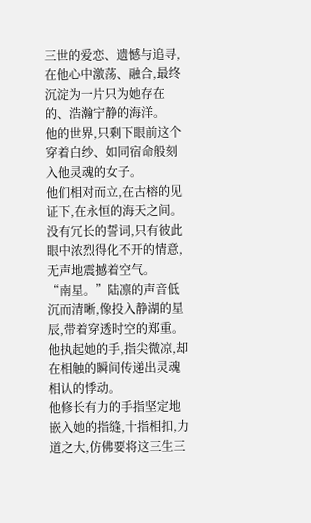三世的爱恋、遗憾与追寻,在他心中激荡、融合,最终沉淀为一片只为她存在的、浩瀚宁静的海洋。
他的世界,只剩下眼前这个穿着白纱、如同宿命般刻入他灵魂的女子。
他们相对而立,在古榕的见证下,在永恒的海天之间。
没有冗长的誓词,只有彼此眼中浓烈得化不开的情意,无声地震撼着空气。
“南星。”陆凛的声音低沉而清晰,像投入静湖的星辰,带着穿透时空的郑重。
他执起她的手,指尖微凉,却在相触的瞬间传递出灵魂相认的悸动。
他修长有力的手指坚定地嵌入她的指缝,十指相扣,力道之大,仿佛要将这三生三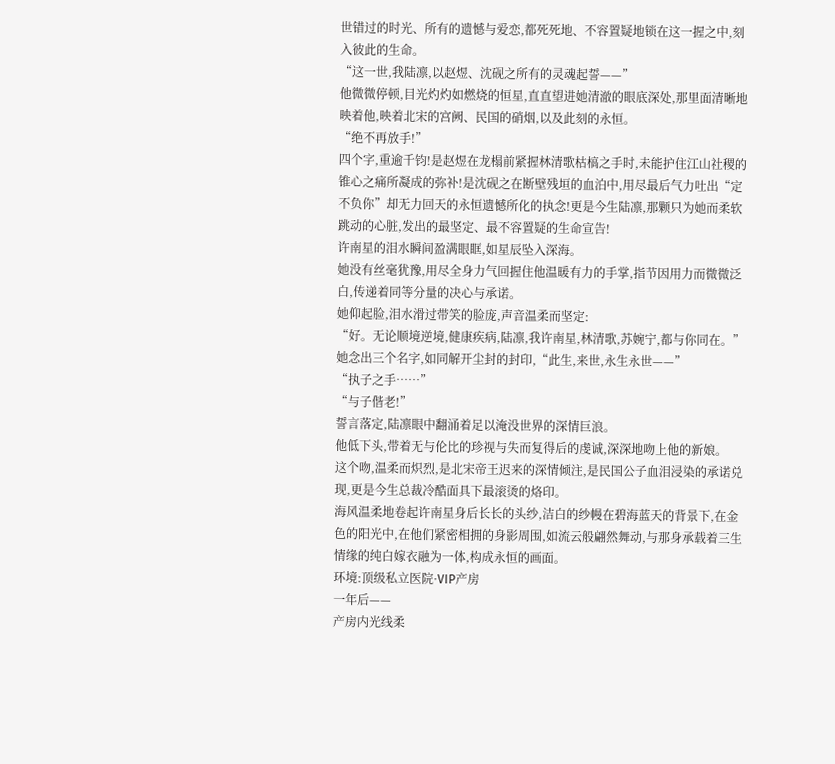世错过的时光、所有的遗憾与爱恋,都死死地、不容置疑地锁在这一握之中,刻入彼此的生命。
“这一世,我陆凛,以赵煜、沈砚之所有的灵魂起誓——”
他微微停顿,目光灼灼如燃烧的恒星,直直望进她清澈的眼底深处,那里面清晰地映着他,映着北宋的宫阙、民国的硝烟,以及此刻的永恒。
“绝不再放手!”
四个字,重逾千钧!是赵煜在龙榻前紧握林清歌枯槁之手时,未能护住江山社稷的锥心之痛所凝成的弥补!是沈砚之在断壁残垣的血泊中,用尽最后气力吐出“定不负你”却无力回天的永恒遗憾所化的执念!更是今生陆凛,那颗只为她而柔软跳动的心脏,发出的最坚定、最不容置疑的生命宣告!
许南星的泪水瞬间盈满眼眶,如星辰坠入深海。
她没有丝毫犹豫,用尽全身力气回握住他温暖有力的手掌,指节因用力而微微泛白,传递着同等分量的决心与承诺。
她仰起脸,泪水滑过带笑的脸庞,声音温柔而坚定:
“好。无论顺境逆境,健康疾病,陆凛,我许南星,林清歌,苏婉宁,都与你同在。”她念出三个名字,如同解开尘封的封印,“此生,来世,永生永世——”
“执子之手……”
“与子偕老!”
誓言落定,陆凛眼中翻涌着足以淹没世界的深情巨浪。
他低下头,带着无与伦比的珍视与失而复得后的虔诚,深深地吻上他的新娘。
这个吻,温柔而炽烈,是北宋帝王迟来的深情倾注,是民国公子血泪浸染的承诺兑现,更是今生总裁冷酷面具下最滚烫的烙印。
海风温柔地卷起许南星身后长长的头纱,洁白的纱幔在碧海蓝天的背景下,在金色的阳光中,在他们紧密相拥的身影周围,如流云般翩然舞动,与那身承载着三生情缘的纯白嫁衣融为一体,构成永恒的画面。
环境:顶级私立医院·VIP产房
一年后——
产房内光线柔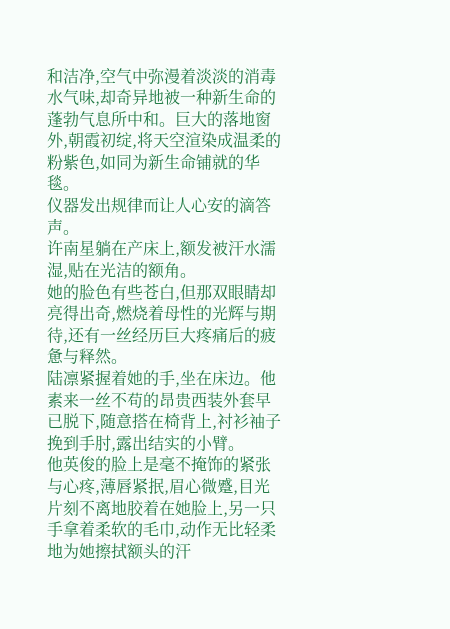和洁净,空气中弥漫着淡淡的消毒水气味,却奇异地被一种新生命的蓬勃气息所中和。巨大的落地窗外,朝霞初绽,将天空渲染成温柔的粉紫色,如同为新生命铺就的华毯。
仪器发出规律而让人心安的滴答声。
许南星躺在产床上,额发被汗水濡湿,贴在光洁的额角。
她的脸色有些苍白,但那双眼睛却亮得出奇,燃烧着母性的光辉与期待,还有一丝经历巨大疼痛后的疲惫与释然。
陆凛紧握着她的手,坐在床边。他素来一丝不苟的昂贵西装外套早已脱下,随意搭在椅背上,衬衫袖子挽到手肘,露出结实的小臂。
他英俊的脸上是毫不掩饰的紧张与心疼,薄唇紧抿,眉心微蹙,目光片刻不离地胶着在她脸上,另一只手拿着柔软的毛巾,动作无比轻柔地为她擦拭额头的汗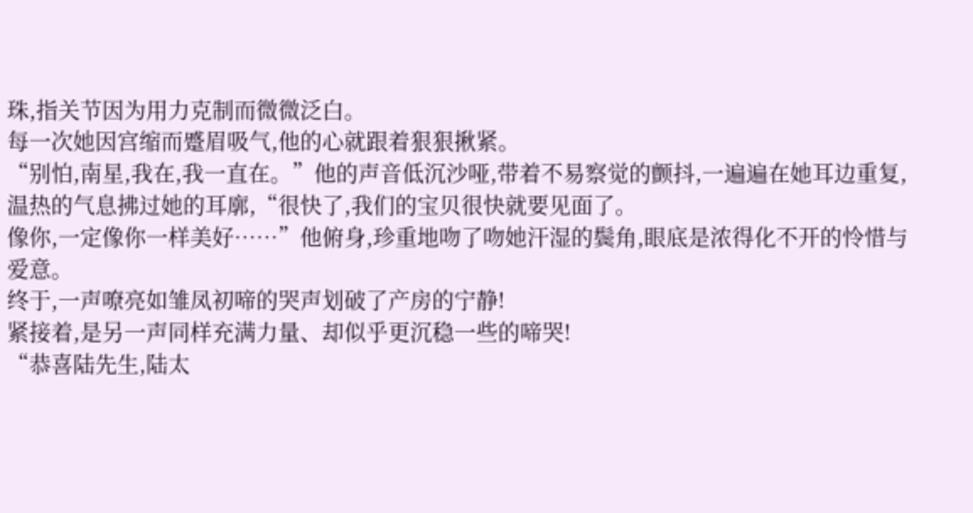珠,指关节因为用力克制而微微泛白。
每一次她因宫缩而蹙眉吸气,他的心就跟着狠狠揪紧。
“别怕,南星,我在,我一直在。”他的声音低沉沙哑,带着不易察觉的颤抖,一遍遍在她耳边重复,温热的气息拂过她的耳廓,“很快了,我们的宝贝很快就要见面了。
像你,一定像你一样美好……”他俯身,珍重地吻了吻她汗湿的鬓角,眼底是浓得化不开的怜惜与爱意。
终于,一声嘹亮如雏凤初啼的哭声划破了产房的宁静!
紧接着,是另一声同样充满力量、却似乎更沉稳一些的啼哭!
“恭喜陆先生,陆太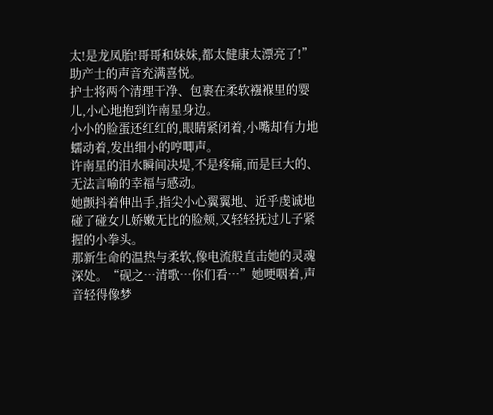太!是龙凤胎!哥哥和妹妹,都太健康太漂亮了!”助产士的声音充满喜悦。
护士将两个清理干净、包裹在柔软襁褓里的婴儿,小心地抱到许南星身边。
小小的脸蛋还红红的,眼睛紧闭着,小嘴却有力地蠕动着,发出细小的哼唧声。
许南星的泪水瞬间决堤,不是疼痛,而是巨大的、无法言喻的幸福与感动。
她颤抖着伸出手,指尖小心翼翼地、近乎虔诚地碰了碰女儿娇嫩无比的脸颊,又轻轻抚过儿子紧握的小拳头。
那新生命的温热与柔软,像电流般直击她的灵魂深处。“砚之…清歌…你们看…”她哽咽着,声音轻得像梦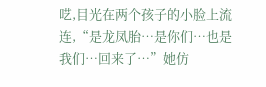呓,目光在两个孩子的小脸上流连,“是龙凤胎…是你们…也是我们…回来了…”她仿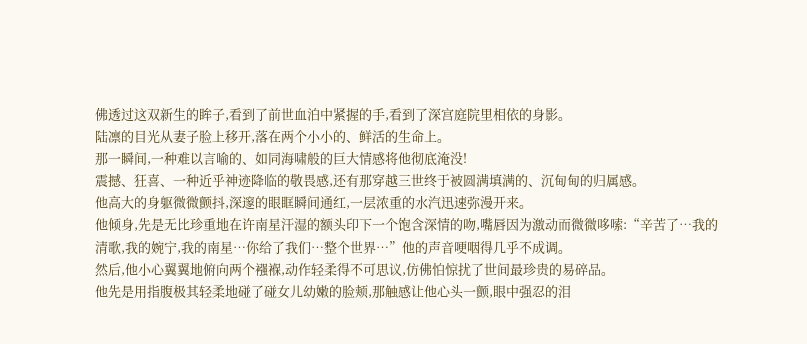佛透过这双新生的眸子,看到了前世血泊中紧握的手,看到了深宫庭院里相依的身影。
陆凛的目光从妻子脸上移开,落在两个小小的、鲜活的生命上。
那一瞬间,一种难以言喻的、如同海啸般的巨大情感将他彻底淹没!
震撼、狂喜、一种近乎神迹降临的敬畏感,还有那穿越三世终于被圆满填满的、沉甸甸的归属感。
他高大的身躯微微颤抖,深邃的眼眶瞬间通红,一层浓重的水汽迅速弥漫开来。
他倾身,先是无比珍重地在许南星汗湿的额头印下一个饱含深情的吻,嘴唇因为激动而微微哆嗦:“辛苦了…我的清歌,我的婉宁,我的南星…你给了我们…整个世界…”他的声音哽咽得几乎不成调。
然后,他小心翼翼地俯向两个襁褓,动作轻柔得不可思议,仿佛怕惊扰了世间最珍贵的易碎品。
他先是用指腹极其轻柔地碰了碰女儿幼嫩的脸颊,那触感让他心头一颤,眼中强忍的泪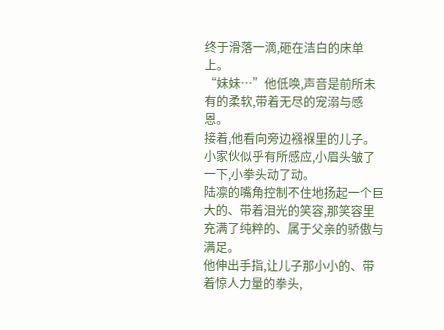终于滑落一滴,砸在洁白的床单上。
“妹妹…”他低唤,声音是前所未有的柔软,带着无尽的宠溺与感恩。
接着,他看向旁边襁褓里的儿子。小家伙似乎有所感应,小眉头皱了一下,小拳头动了动。
陆凛的嘴角控制不住地扬起一个巨大的、带着泪光的笑容,那笑容里充满了纯粹的、属于父亲的骄傲与满足。
他伸出手指,让儿子那小小的、带着惊人力量的拳头,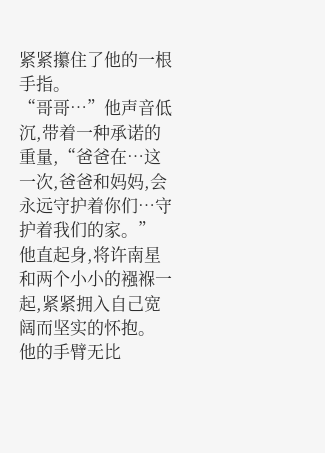紧紧攥住了他的一根手指。
“哥哥…”他声音低沉,带着一种承诺的重量,“爸爸在…这一次,爸爸和妈妈,会永远守护着你们…守护着我们的家。”
他直起身,将许南星和两个小小的襁褓一起,紧紧拥入自己宽阔而坚实的怀抱。
他的手臂无比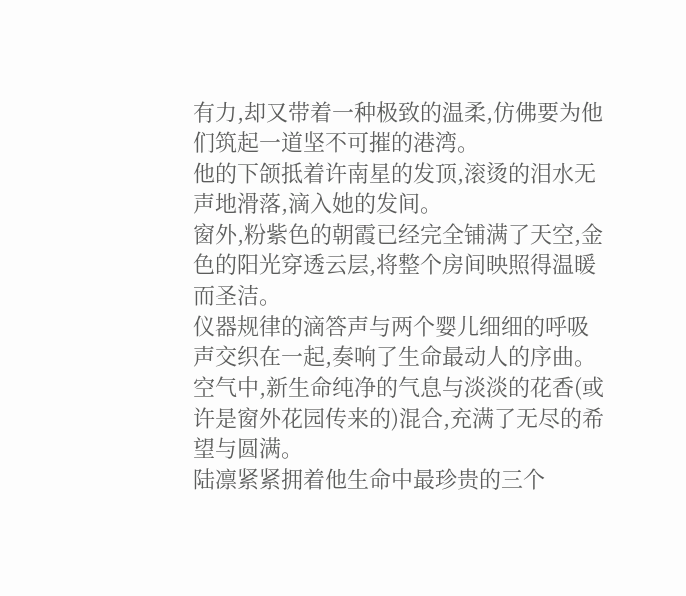有力,却又带着一种极致的温柔,仿佛要为他们筑起一道坚不可摧的港湾。
他的下颌抵着许南星的发顶,滚烫的泪水无声地滑落,滴入她的发间。
窗外,粉紫色的朝霞已经完全铺满了天空,金色的阳光穿透云层,将整个房间映照得温暖而圣洁。
仪器规律的滴答声与两个婴儿细细的呼吸声交织在一起,奏响了生命最动人的序曲。
空气中,新生命纯净的气息与淡淡的花香(或许是窗外花园传来的)混合,充满了无尽的希望与圆满。
陆凛紧紧拥着他生命中最珍贵的三个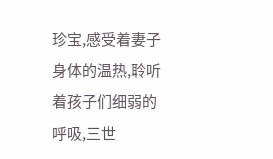珍宝,感受着妻子身体的温热,聆听着孩子们细弱的呼吸,三世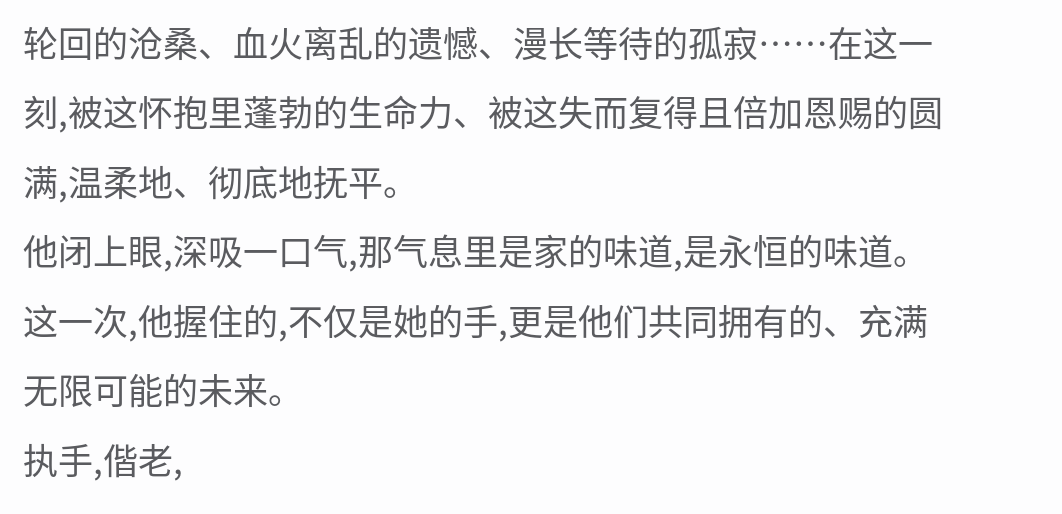轮回的沧桑、血火离乱的遗憾、漫长等待的孤寂……在这一刻,被这怀抱里蓬勃的生命力、被这失而复得且倍加恩赐的圆满,温柔地、彻底地抚平。
他闭上眼,深吸一口气,那气息里是家的味道,是永恒的味道。这一次,他握住的,不仅是她的手,更是他们共同拥有的、充满无限可能的未来。
执手,偕老,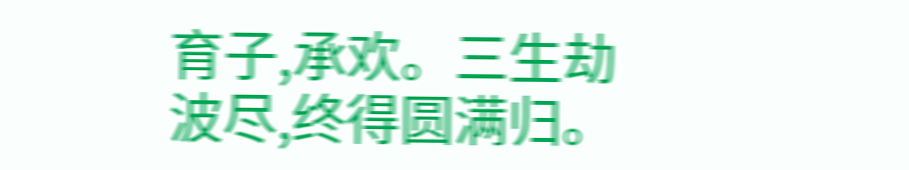育子,承欢。三生劫波尽,终得圆满归。